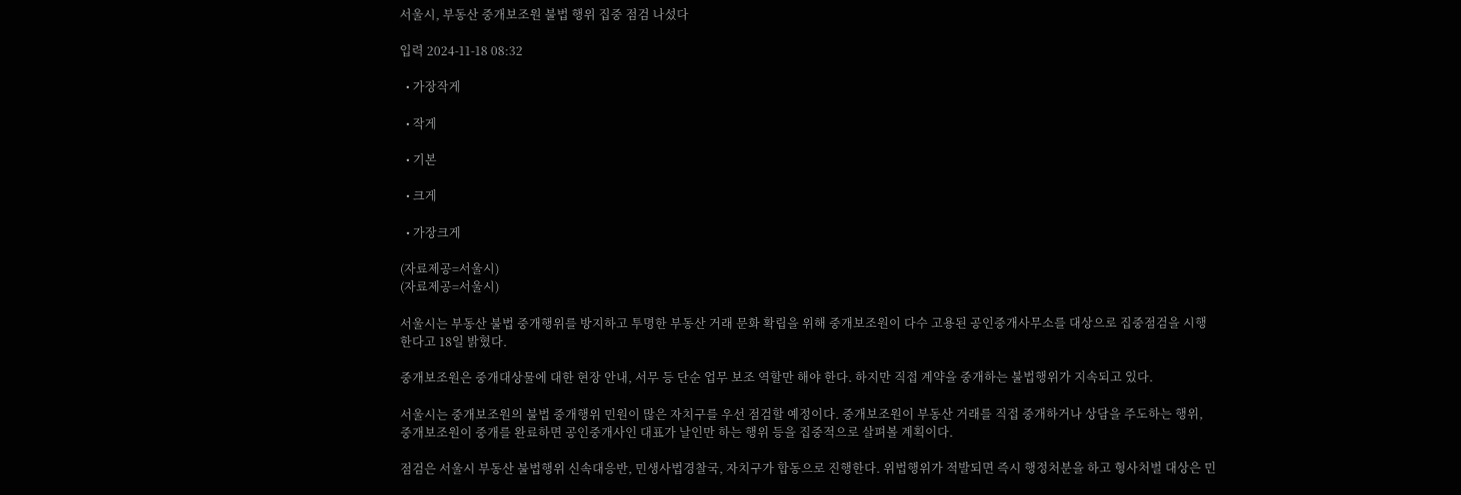서울시, 부동산 중개보조원 불법 행위 집중 점검 나섰다

입력 2024-11-18 08:32

  • 가장작게

  • 작게

  • 기본

  • 크게

  • 가장크게

(자료제공=서울시)
(자료제공=서울시)

서울시는 부동산 불법 중개행위를 방지하고 투명한 부동산 거래 문화 확립을 위해 중개보조원이 다수 고용된 공인중개사무소를 대상으로 집중점검을 시행한다고 18일 밝혔다.

중개보조원은 중개대상물에 대한 현장 안내, 서무 등 단순 업무 보조 역할만 해야 한다. 하지만 직접 계약을 중개하는 불법행위가 지속되고 있다.

서울시는 중개보조원의 불법 중개행위 민원이 많은 자치구를 우선 점검할 예정이다. 중개보조원이 부동산 거래를 직접 중개하거나 상담을 주도하는 행위, 중개보조원이 중개를 완료하면 공인중개사인 대표가 날인만 하는 행위 등을 집중적으로 살펴볼 계획이다.

점검은 서울시 부동산 불법행위 신속대응반, 민생사법경찰국, 자치구가 합동으로 진행한다. 위법행위가 적발되면 즉시 행정처분을 하고 형사처벌 대상은 민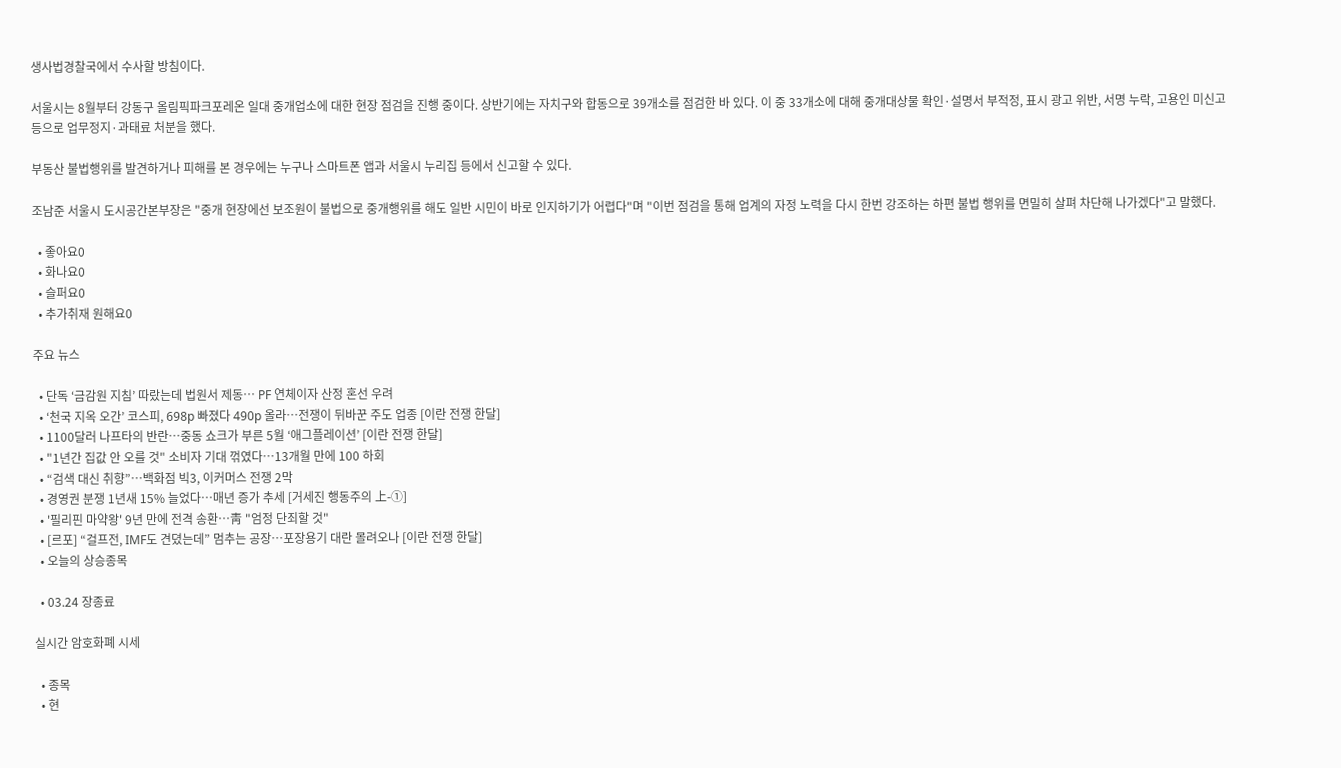생사법경찰국에서 수사할 방침이다.

서울시는 8월부터 강동구 올림픽파크포레온 일대 중개업소에 대한 현장 점검을 진행 중이다. 상반기에는 자치구와 합동으로 39개소를 점검한 바 있다. 이 중 33개소에 대해 중개대상물 확인·설명서 부적정, 표시 광고 위반, 서명 누락, 고용인 미신고 등으로 업무정지·과태료 처분을 했다.

부동산 불법행위를 발견하거나 피해를 본 경우에는 누구나 스마트폰 앱과 서울시 누리집 등에서 신고할 수 있다.

조남준 서울시 도시공간본부장은 "중개 현장에선 보조원이 불법으로 중개행위를 해도 일반 시민이 바로 인지하기가 어렵다"며 "이번 점검을 통해 업계의 자정 노력을 다시 한번 강조하는 하편 불법 행위를 면밀히 살펴 차단해 나가겠다"고 말했다.

  • 좋아요0
  • 화나요0
  • 슬퍼요0
  • 추가취재 원해요0

주요 뉴스

  • 단독 ‘금감원 지침’ 따랐는데 법원서 제동⋯ PF 연체이자 산정 혼선 우려
  • ‘천국 지옥 오간’ 코스피, 698p 빠졌다 490p 올라…전쟁이 뒤바꾼 주도 업종 [이란 전쟁 한달]
  • 1100달러 나프타의 반란…중동 쇼크가 부른 5월 ‘애그플레이션’ [이란 전쟁 한달]
  • "1년간 집값 안 오를 것" 소비자 기대 꺾였다⋯13개월 만에 100 하회
  • “검색 대신 취향”…백화점 빅3, 이커머스 전쟁 2막
  • 경영권 분쟁 1년새 15% 늘었다…매년 증가 추세 [거세진 행동주의 上-①]
  • '필리핀 마약왕' 9년 만에 전격 송환…靑 "엄정 단죄할 것"
  • [르포] “걸프전, IMF도 견뎠는데” 멈추는 공장…포장용기 대란 몰려오나 [이란 전쟁 한달]
  • 오늘의 상승종목

  • 03.24 장종료

실시간 암호화폐 시세

  • 종목
  • 현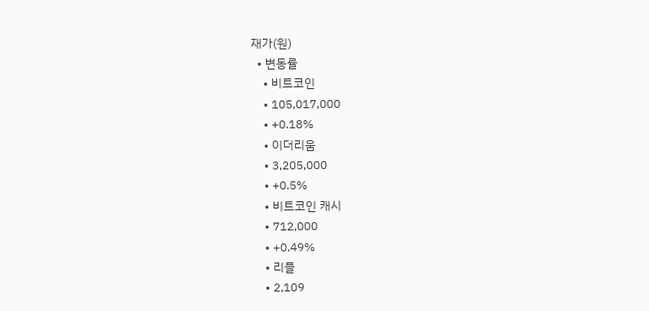재가(원)
  • 변동률
    • 비트코인
    • 105,017,000
    • +0.18%
    • 이더리움
    • 3,205,000
    • +0.5%
    • 비트코인 캐시
    • 712,000
    • +0.49%
    • 리플
    • 2,109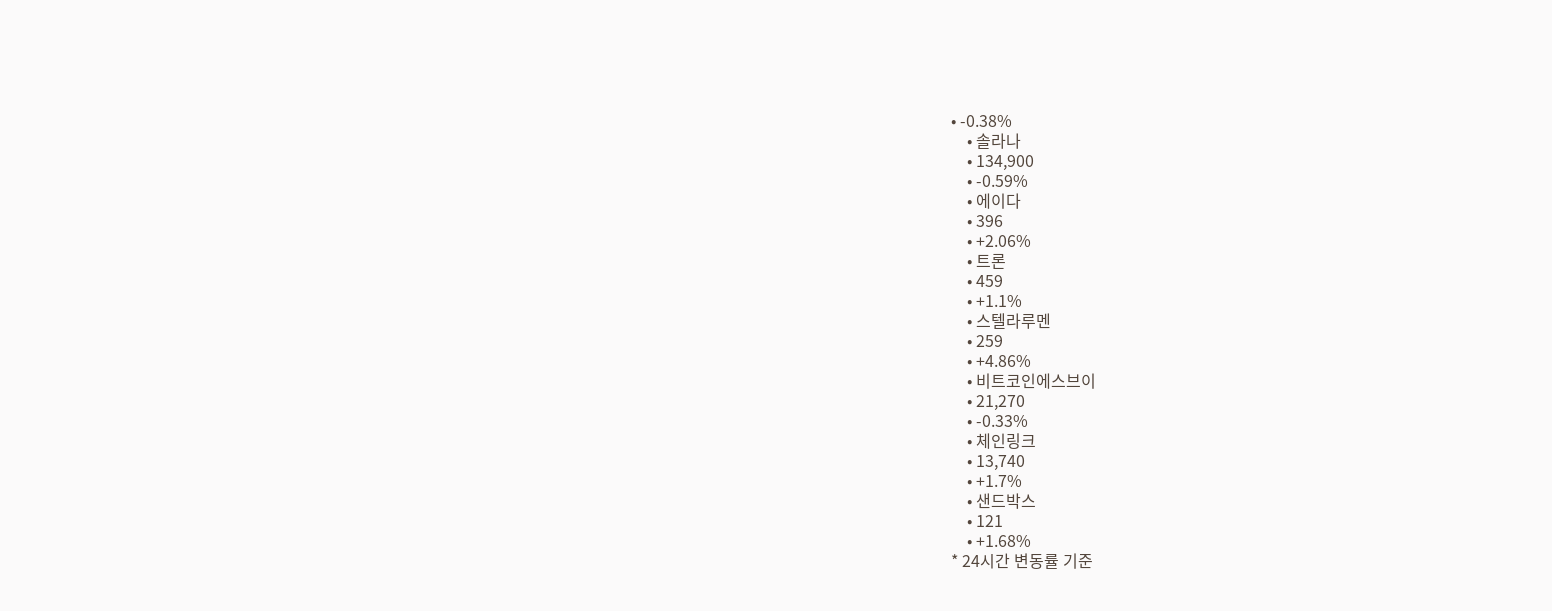• -0.38%
    • 솔라나
    • 134,900
    • -0.59%
    • 에이다
    • 396
    • +2.06%
    • 트론
    • 459
    • +1.1%
    • 스텔라루멘
    • 259
    • +4.86%
    • 비트코인에스브이
    • 21,270
    • -0.33%
    • 체인링크
    • 13,740
    • +1.7%
    • 샌드박스
    • 121
    • +1.68%
* 24시간 변동률 기준